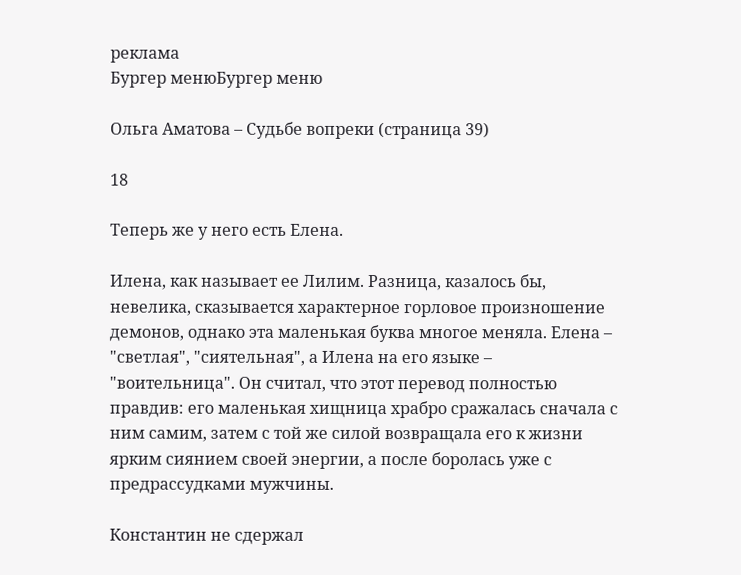реклама
Бургер менюБургер меню

Ольга Аматова – Судьбе вопреки (страница 39)

18

Теперь же у него есть Елена.

Илена, как называет ее Лилим. Разница, казалось бы, невелика, сказывается характерное горловое произношение демонов, однако эта маленькая буква многое меняла. Елена –  "светлая", "сиятельная", а Илена на его языке –  "воительница". Он считал, что этот перевод полностью правдив: его маленькая хищница храбро сражалась сначала с ним самим, затем с той же силой возвращала его к жизни ярким сиянием своей энергии, а после боролась уже с предрассудками мужчины.

Константин не сдержал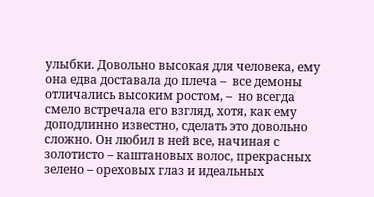улыбки. Довольно высокая для человека, ему она едва доставала до плеча –  все демоны отличались высоким ростом, –  но всегда смело встречала его взгляд, хотя, как ему доподлинно известно, сделать это довольно сложно. Он любил в ней все, начиная с золотисто – каштановых волос, прекрасных зелено – ореховых глаз и идеальных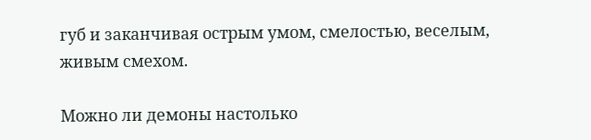губ и заканчивая острым умом, смелостью, веселым, живым смехом.

Можно ли демоны настолько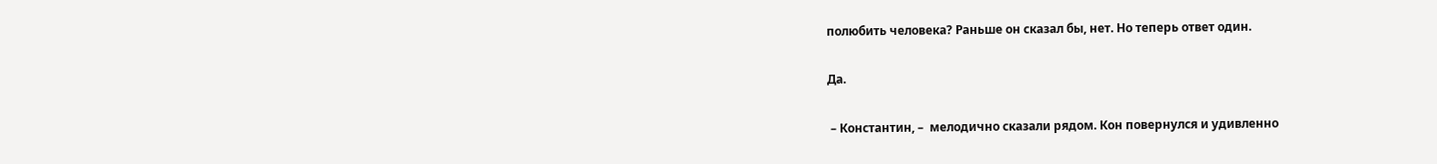полюбить человека? Раньше он сказал бы, нет. Но теперь ответ один.

Да.

 – Константин, –  мелодично сказали рядом. Кон повернулся и удивленно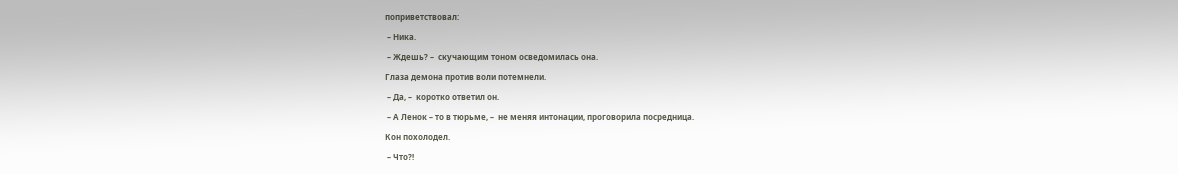поприветствовал:

 – Ника.

 – Ждешь? –  скучающим тоном осведомилась она.

Глаза демона против воли потемнели.

 – Да, –  коротко ответил он.

 – А Ленок – то в тюрьме, –  не меняя интонации, проговорила посредница.

Кон похолодел.

 – Что?!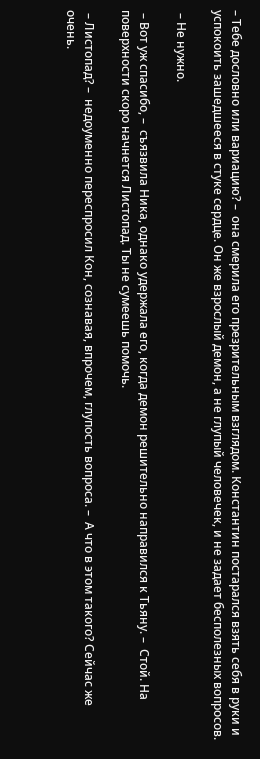– Тебе дословно или вариацию? –  она смерила его презрительным взглядом. Константин постарался взять себя в руки и успокоить зашедшееся в стуке сердце. Он же взрослый демон, а не глупый человечек, и не задает бесполезных вопросов.

 – Не нужно.

 – Вот уж спасибо, –  съязвила Ника, однако удержала его, когда демон решительно направился к Тьяну. –  Стой. На поверхности скоро начнется Листопад. Ты не сумеешь помочь.

 – Листопад? –  недоуменно переспросил Кон, сознавая, впрочем, глупость вопроса. –  А что в этом такого? Сейчас же очень.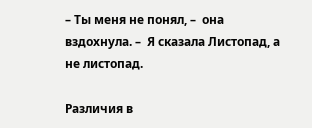– Ты меня не понял, –  она вздохнула. –  Я сказала Листопад, а не листопад.

Различия в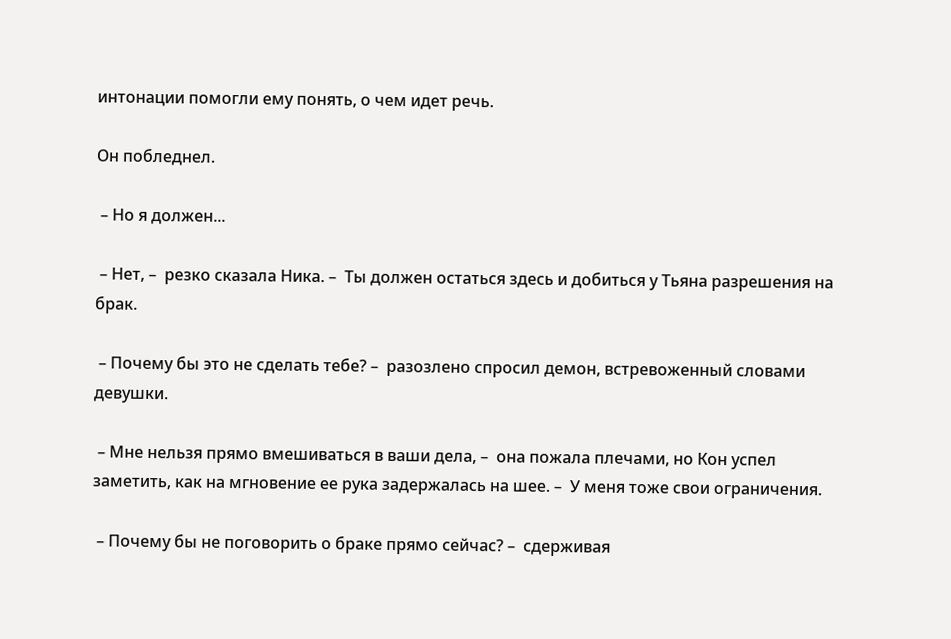интонации помогли ему понять, о чем идет речь.

Он побледнел.

 – Но я должен...

 – Нет, –  резко сказала Ника. –  Ты должен остаться здесь и добиться у Тьяна разрешения на брак.

 – Почему бы это не сделать тебе? –  разозлено спросил демон, встревоженный словами девушки.

 – Мне нельзя прямо вмешиваться в ваши дела, –  она пожала плечами, но Кон успел заметить, как на мгновение ее рука задержалась на шее. –  У меня тоже свои ограничения.

 – Почему бы не поговорить о браке прямо сейчас? –  сдерживая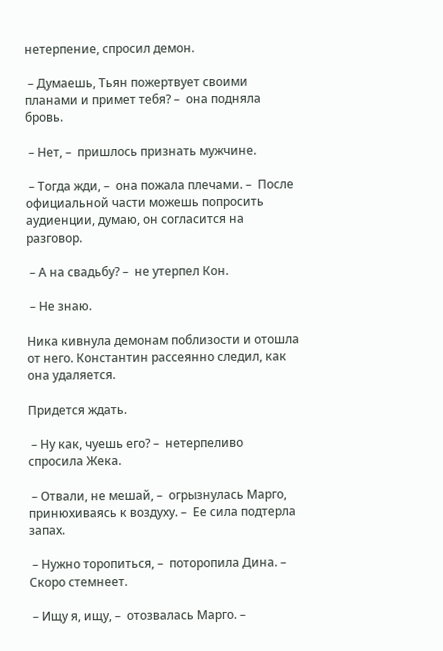нетерпение, спросил демон.

 – Думаешь, Тьян пожертвует своими планами и примет тебя? –  она подняла бровь.

 – Нет, –  пришлось признать мужчине.

 – Тогда жди, –  она пожала плечами. –  После официальной части можешь попросить аудиенции, думаю, он согласится на разговор.

 – А на свадьбу? –  не утерпел Кон.

 – Не знаю.

Ника кивнула демонам поблизости и отошла от него. Константин рассеянно следил, как она удаляется.

Придется ждать.

 – Ну как, чуешь его? –  нетерпеливо спросила Жека.

 – Отвали, не мешай, –  огрызнулась Марго, принюхиваясь к воздуху. –  Ее сила подтерла запах.

 – Нужно торопиться, –  поторопила Дина. –  Скоро стемнеет.

 – Ищу я, ищу, –  отозвалась Марго. –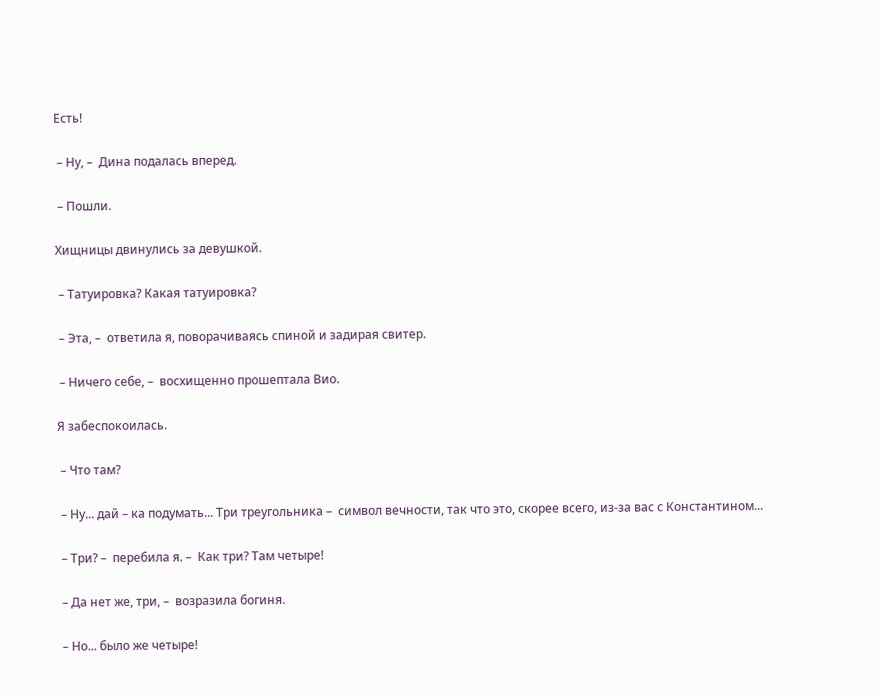Есть!

 – Ну, –  Дина подалась вперед.

 – Пошли.

Хищницы двинулись за девушкой.

 – Татуировка? Какая татуировка?

 – Эта, –  ответила я, поворачиваясь спиной и задирая свитер.

 – Ничего себе, –  восхищенно прошептала Вио.

Я забеспокоилась.

 – Что там?

 – Ну... дай – ка подумать... Три треугольника –  символ вечности, так что это, скорее всего, из-за вас с Константином...

 – Три? –  перебила я. –  Как три? Там четыре!

 – Да нет же, три, –  возразила богиня.

 – Но... было же четыре!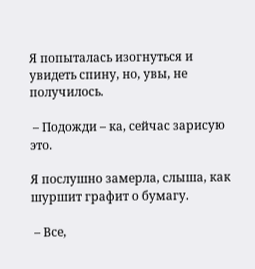Я попыталась изогнуться и увидеть спину, но, увы, не получилось.

 – Подожди – ка, сейчас зарисую это.

Я послушно замерла, слыша, как шуршит графит о бумагу.

 – Все,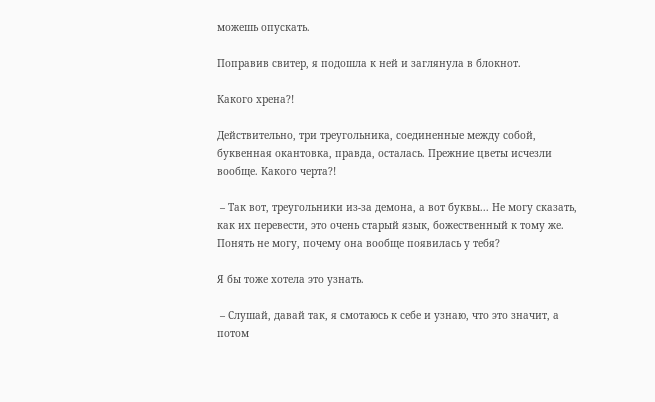можешь опускать.

Поправив свитер, я подошла к ней и заглянула в блокнот.

Какого хрена?!

Действительно, три треугольника, соединенные между собой, буквенная окантовка, правда, осталась. Прежние цветы исчезли вообще. Какого черта?!

 – Так вот, треугольники из-за демона, а вот буквы... Не могу сказать, как их перевести, это очень старый язык, божественный к тому же. Понять не могу, почему она вообще появилась у тебя?

Я бы тоже хотела это узнать.

 – Слушай, давай так, я смотаюсь к себе и узнаю, что это значит, а потом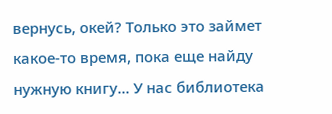вернусь, окей? Только это займет какое-то время, пока еще найду нужную книгу... У нас библиотека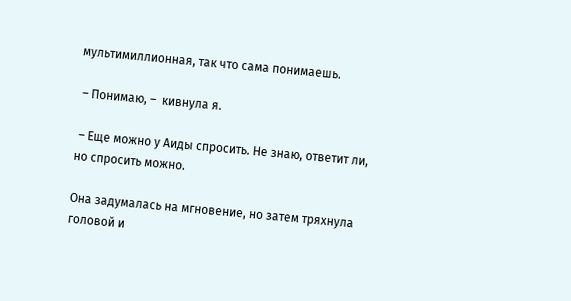мультимиллионная, так что сама понимаешь.

 – Понимаю, –  кивнула я.

 – Еще можно у Аиды спросить. Не знаю, ответит ли, но спросить можно.

Она задумалась на мгновение, но затем тряхнула головой и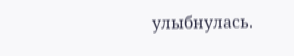улыбнулась.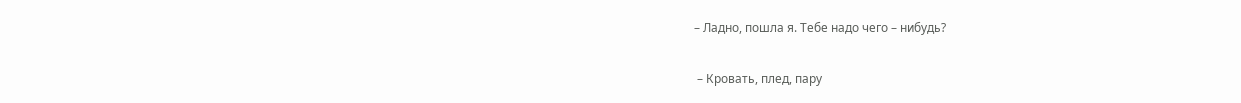– Ладно, пошла я. Тебе надо чего – нибудь?

 – Кровать, плед, пару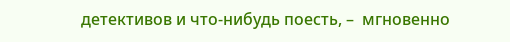детективов и что-нибудь поесть, –  мгновенно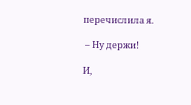перечислила я.

 – Ну держи!

И,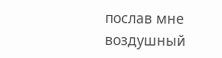послав мне воздушный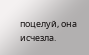поцелуй, она исчезла.